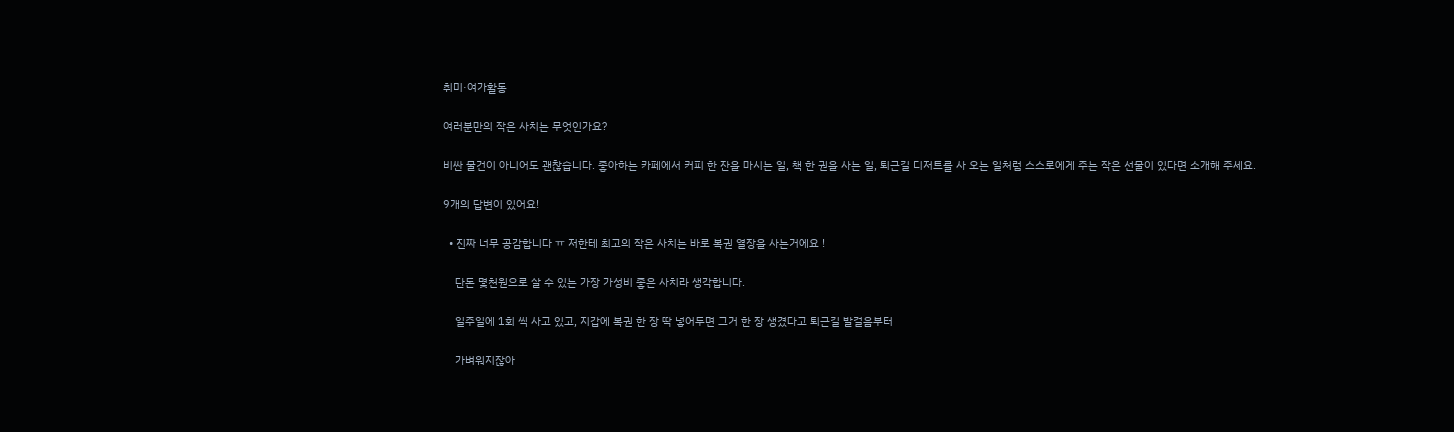취미·여가활동

여러분만의 작은 사치는 무엇인가요?

비싼 물건이 아니어도 괜찮습니다. 좋아하는 카페에서 커피 한 잔을 마시는 일, 책 한 권을 사는 일, 퇴근길 디저트를 사 오는 일처럼 스스로에게 주는 작은 선물이 있다면 소개해 주세요.

9개의 답변이 있어요!

  • 진짜 너무 공감합니다 ㅠ 저한테 최고의 작은 사치는 바로 복권 열장을 사는거에요 !

    단돈 몇천원으로 살 수 있는 가장 가성비 좋은 사치라 생각합니다.

    일주일에 1회 씩 사고 있고, 지갑에 복권 한 장 딱 넣어두면 그거 한 장 생겼다고 퇴근길 발걸음부터

    가벼워지잖아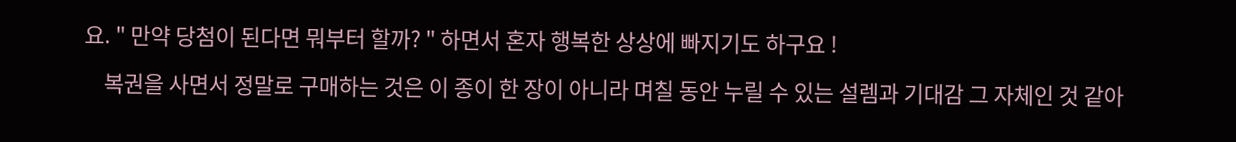요. " 만약 당첨이 된다면 뭐부터 할까? " 하면서 혼자 행복한 상상에 빠지기도 하구요 !

    복권을 사면서 정말로 구매하는 것은 이 종이 한 장이 아니라 며칠 동안 누릴 수 있는 설렘과 기대감 그 자체인 것 같아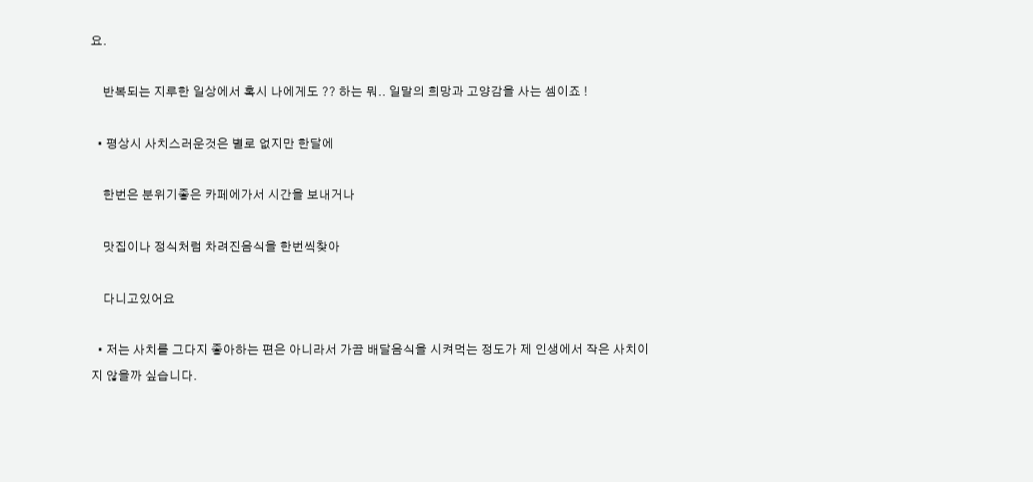요.

    반복되는 지루한 일상에서 혹시 나에게도 ?? 하는 뭐.. 일말의 희망과 고양감을 사는 셈이죠 !

  • 평상시 사치스러운것은 별로 없지만 한달에

    한번은 분위기좋은 카페에가서 시간을 보내거나

    맛집이나 정식처럼 차려진음식을 한번씩찾아

    다니고있어요

  • 저는 사치를 그다지 좋아하는 편은 아니라서 가끔 배달음식을 시켜먹는 정도가 제 인생에서 작은 사치이지 않을까 싶습니다.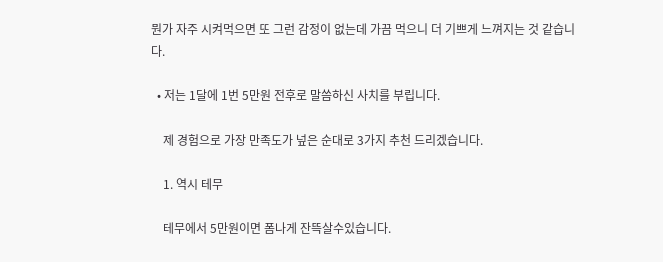뭔가 자주 시켜먹으면 또 그런 감정이 없는데 가끔 먹으니 더 기쁘게 느껴지는 것 같습니다.

  • 저는 1달에 1번 5만원 전후로 말씀하신 사치를 부립니다.

    제 경험으로 가장 만족도가 넢은 순대로 3가지 추천 드리겠습니다.

    1. 역시 테무

    테무에서 5만원이면 폼나게 잔뜩살수있습니다.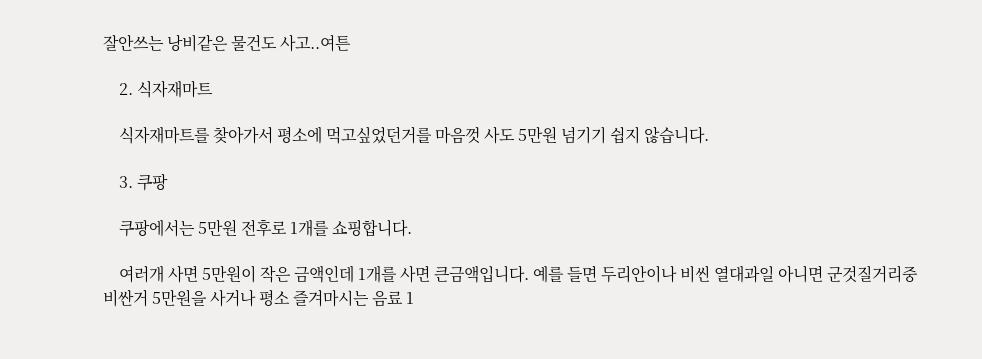잘안쓰는 낭비같은 물건도 사고..여튼

    2. 식자재마트

    식자재마트를 찾아가서 평소에 먹고싶었던거를 마음껏 사도 5만원 넘기기 쉽지 않습니다.

    3. 쿠팡

    쿠팡에서는 5만원 전후로 1개를 쇼핑합니다.

    여러개 사면 5만원이 작은 금액인데 1개를 사면 큰금액입니다. 예를 들면 두리안이나 비씬 열대과일 아니면 군것질거리중 비싼거 5만원을 사거나 평소 즐겨마시는 음료 1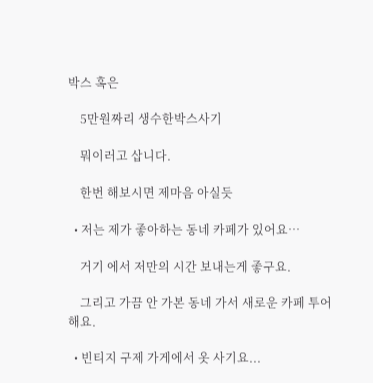박스 혹은

    5만원짜리 생수한박스사기

    뭐이러고 삽니다.

    한번 해보시면 제마음 아실듯

  • 저는 제가 좋아하는 동네 카페가 있어요…

    거기 에서 저만의 시간 보내는게 좋구요.

    그리고 가끔 안 가본 동네 가서 새로운 카페 투어해요.

  • 빈티지 구제 가게에서 옷 사기요...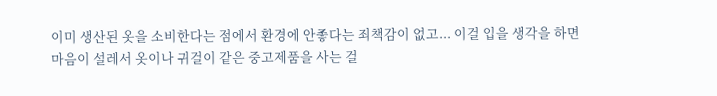이미 생산된 옷을 소비한다는 점에서 환경에 안좋다는 죄책감이 없고... 이걸 입을 생각을 하면 마음이 설레서 옷이나 귀걸이 같은 중고제품을 사는 걸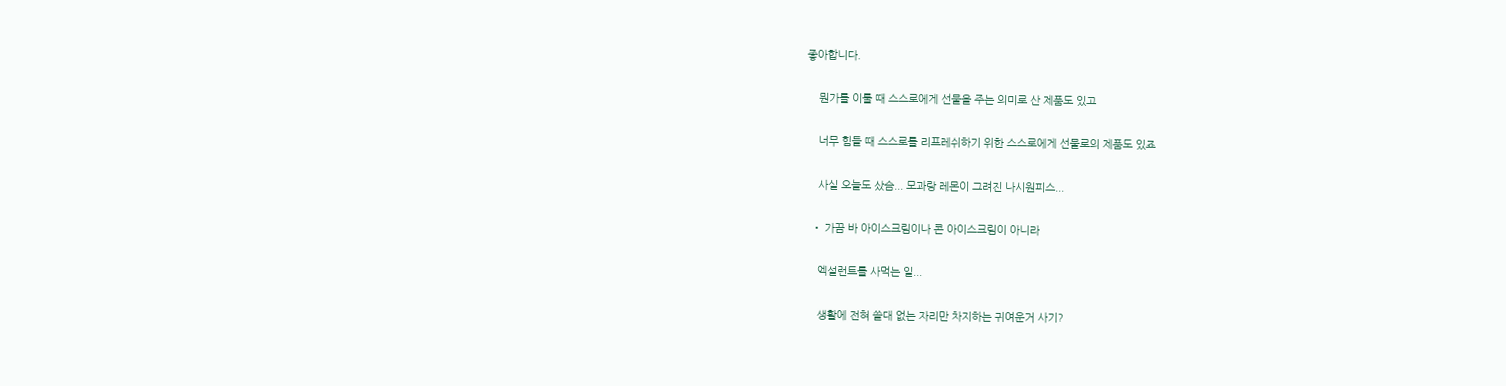좋아합니다.

    뭔가를 이룰 때 스스로에게 선물을 주는 의미로 산 제품도 있고

    너무 힘들 때 스스로를 리프레쉬하기 위한 스스로에게 선물로의 제품도 있죠

    사실 오늘도 샀슴... 모과랑 레몬이 그려진 나시원피스...

  • 가끔 바 아이스크림이나 콘 아이스크림이 아니라

    엑설런트를 사먹는 일...

    생활에 전혀 쓸대 없는 자리만 차지하는 귀여운거 사기?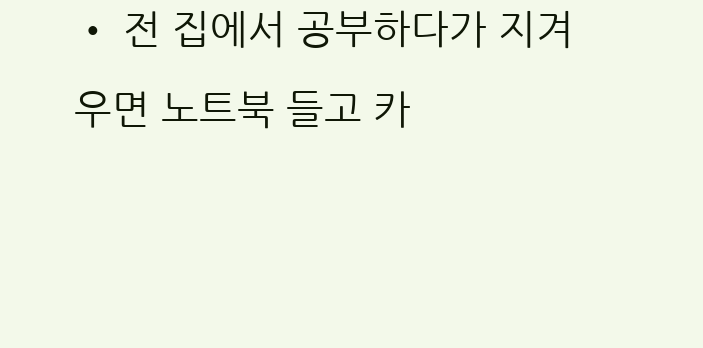• 전 집에서 공부하다가 지겨우면 노트북 들고 카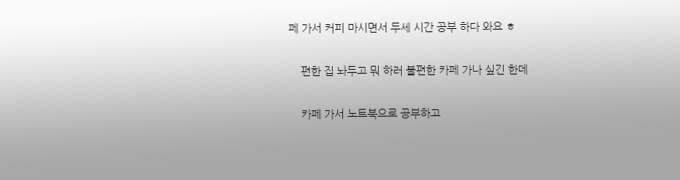페 가서 커피 마시면서 두세 시간 공부 하다 와요 ㅎ

    편한 집 놔두고 뭐 하러 불편한 카페 가나 싶긴 한데

    카페 가서 노트북으로 공부하고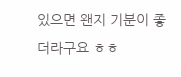있으면 왠지 기분이 좋더라구요 ㅎㅎ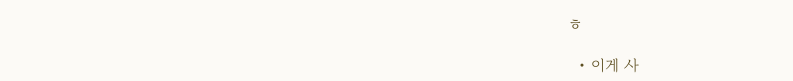ㅎ

  • 이게 사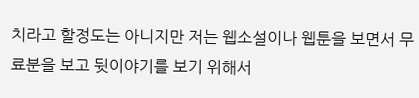치라고 할정도는 아니지만 저는 웹소설이나 웹툰을 보면서 무료분을 보고 뒷이야기를 보기 위해서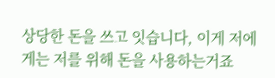상당한 돈을 쓰고 잇습니다, 이게 저에게는 저를 위해 돈을 사용하는거죠